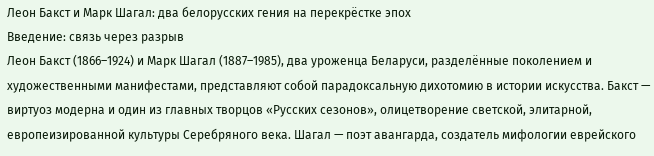Леон Бакст и Марк Шагал: два белорусских гения на перекрёстке эпох
Введение: связь через разрыв
Леон Бакст (1866–1924) и Марк Шагал (1887–1985), два уроженца Беларуси, разделённые поколением и художественными манифестами, представляют собой парадоксальную дихотомию в истории искусства. Бакст — виртуоз модерна и один из главных творцов «Русских сезонов», олицетворение светской, элитарной, европеизированной культуры Серебряного века. Шагал — поэт авангарда, создатель мифологии еврейского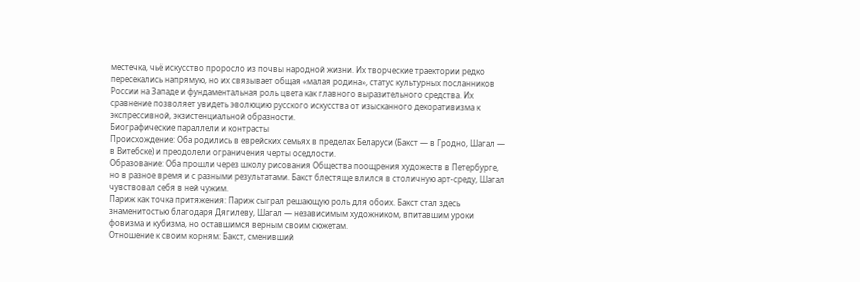местечка, чьё искусство проросло из почвы народной жизни. Их творческие траектории редко пересекались напрямую, но их связывает общая «малая родина», статус культурных посланников России на Западе и фундаментальная роль цвета как главного выразительного средства. Их сравнение позволяет увидеть эволюцию русского искусства от изысканного декоративизма к экспрессивной, экзистенциальной образности.
Биографические параллели и контрасты
Происхождение: Оба родились в еврейских семьях в пределах Беларуси (Бакст — в Гродно, Шагал — в Витебске) и преодолели ограничения черты оседлости.
Образование: Оба прошли через школу рисования Общества поощрения художеств в Петербурге, но в разное время и с разными результатами. Бакст блестяще влился в столичную арт-среду, Шагал чувствовал себя в ней чужим.
Париж как точка притяжения: Париж сыграл решающую роль для обоих. Бакст стал здесь знаменитостью благодаря Дягилеву, Шагал — независимым художником, впитавшим уроки фовизма и кубизма, но оставшимся верным своим сюжетам.
Отношение к своим корням: Бакст, сменивший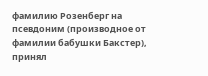фамилию Розенберг на псевдоним (производное от фамилии бабушки Бакстер), принял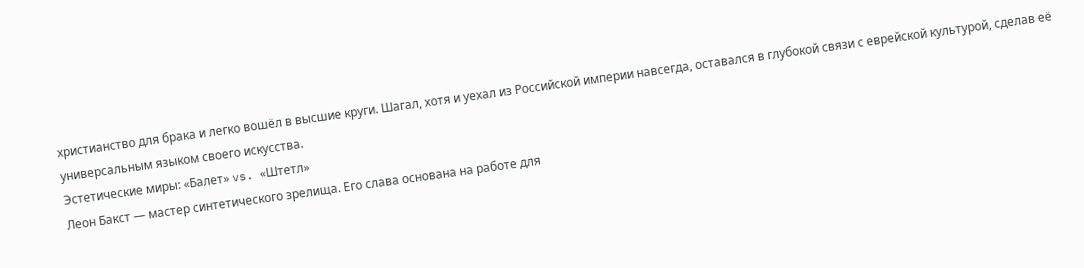христианство для брака и легко вошёл в высшие круги. Шагал, хотя и уехал из Российской империи навсегда, оставался в глубокой связи с еврейской культурой, сделав её универсальным языком своего искусства.
Эстетические миры: «Балет» vs. «Штетл»
Леон Бакст — мастер синтетического зрелища. Его слава основана на работе для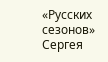«Русских сезонов» Сергея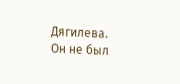Дягилева. Он не был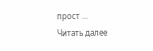прост ...
Читать далее